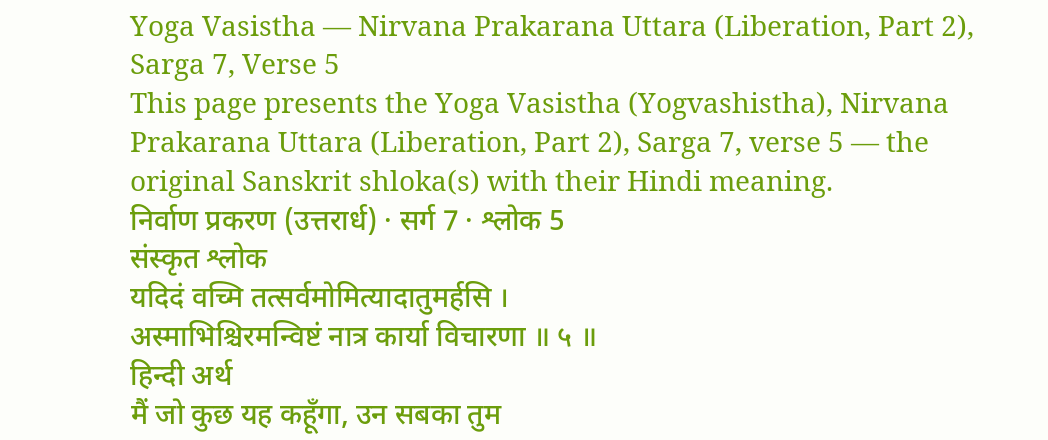Yoga Vasistha — Nirvana Prakarana Uttara (Liberation, Part 2), Sarga 7, Verse 5
This page presents the Yoga Vasistha (Yogvashistha), Nirvana Prakarana Uttara (Liberation, Part 2), Sarga 7, verse 5 — the original Sanskrit shloka(s) with their Hindi meaning.
निर्वाण प्रकरण (उत्तरार्ध) · सर्ग 7 · श्लोक 5
संस्कृत श्लोक
यदिदं वच्मि तत्सर्वमोमित्यादातुमर्हसि ।
अस्माभिश्चिरमन्विष्टं नात्र कार्या विचारणा ॥ ५ ॥
हिन्दी अर्थ
मैं जो कुछ यह कहूँगा, उन सबका तुम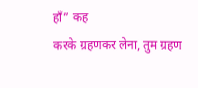हाँ” कह
करके ग्रहणकर लेना, तुम ग्रहण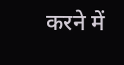करने में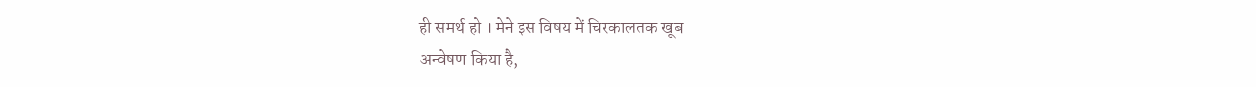ही समर्थ हो । मेने इस विषय में चिरकालतक खूब
अन्वेषण किया है,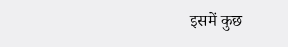इसमें कुछ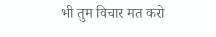भी तुम विचार मत करो